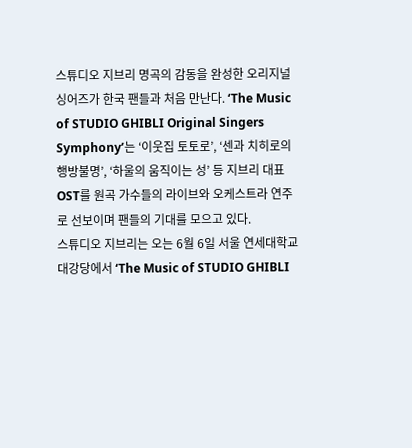스튜디오 지브리 명곡의 감동을 완성한 오리지널 싱어즈가 한국 팬들과 처음 만난다. ‘The Music of STUDIO GHIBLI Original Singers Symphony’는 ‘이웃집 토토로’, ‘센과 치히로의 행방불명’, ‘하울의 움직이는 성’ 등 지브리 대표 OST를 원곡 가수들의 라이브와 오케스트라 연주로 선보이며 팬들의 기대를 모으고 있다.
스튜디오 지브리는 오는 6월 6일 서울 연세대학교 대강당에서 ‘The Music of STUDIO GHIBLI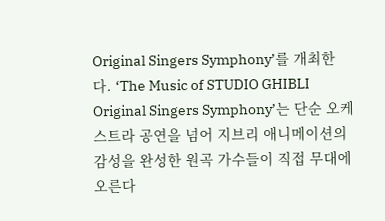Original Singers Symphony’를 개최한다. ‘The Music of STUDIO GHIBLI Original Singers Symphony’는 단순 오케스트라 공연을 넘어 지브리 애니메이션의 감성을 완성한 원곡 가수들이 직접 무대에 오른다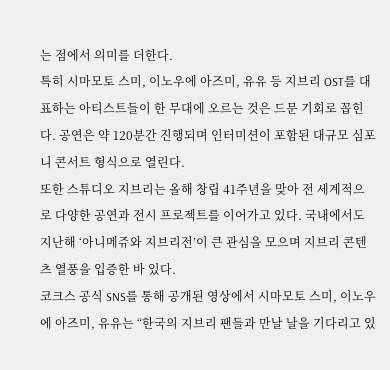는 점에서 의미를 더한다.
특히 시마모토 스미, 이노우에 아즈미, 유유 등 지브리 OST를 대표하는 아티스트들이 한 무대에 오르는 것은 드문 기회로 꼽힌다. 공연은 약 120분간 진행되며 인터미션이 포함된 대규모 심포니 콘서트 형식으로 열린다.
또한 스튜디오 지브리는 올해 창립 41주년을 맞아 전 세계적으로 다양한 공연과 전시 프로젝트를 이어가고 있다. 국내에서도 지난해 ‘아니메쥬와 지브리전’이 큰 관심을 모으며 지브리 콘텐츠 열풍을 입증한 바 있다.
코크스 공식 SNS를 통해 공개된 영상에서 시마모토 스미, 이노우에 아즈미, 유유는 “한국의 지브리 팬들과 만날 날을 기다리고 있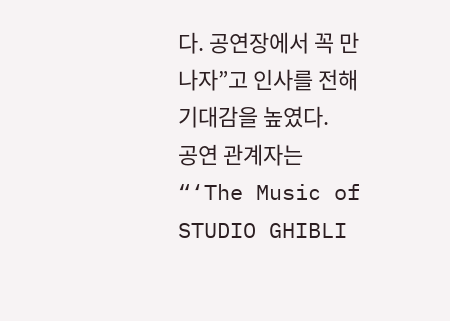다. 공연장에서 꼭 만나자”고 인사를 전해 기대감을 높였다.
공연 관계자는 “‘The Music of STUDIO GHIBLI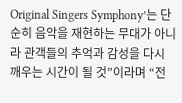Original Singers Symphony’는 단순히 음악을 재현하는 무대가 아니라 관객들의 추억과 감성을 다시 깨우는 시간이 될 것”이라며 “전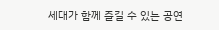세대가 함께 즐길 수 있는 공연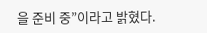을 준비 중”이라고 밝혔다.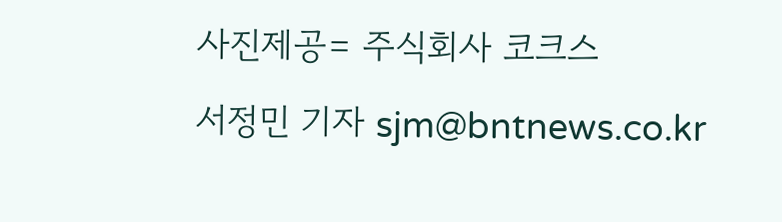사진제공= 주식회사 코크스
서정민 기자 sjm@bntnews.co.kr